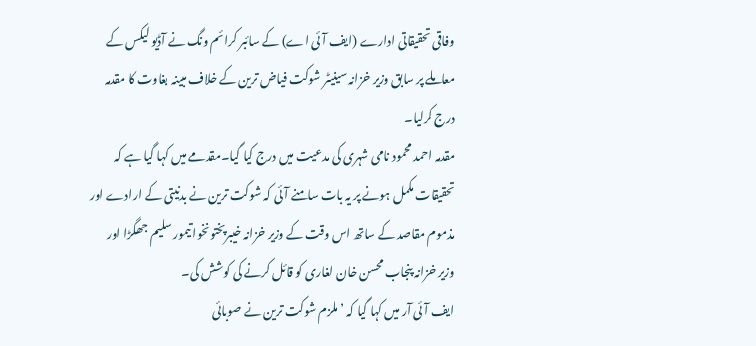وفاقی تحقیقاتی ادارے (ایف آئی اے) کے سائبر کرائم ونگ نے آڈیو لیکس کے معاملے پر سابق وزیر خزانہ سینیٹر شوکت فیاض ترین کے خلاف مبینہ بغاوت کا مقدمہ درج کرلیا۔
مقدمہ احمد محمود نامی شہری کی مدعیت میں درج کیا گیا۔مقدمے میں کہا گیا ہے کہ تحقیقات مکمل ہونے پر یہ بات سامنے آئی کہ شوکت ترین نے بدنیتی کے ارادے اور مذموم مقاصد کے ساتھ اس وقت کے وزیر خزانہ خیبرپختونخوا تیمور سلیم جھگڑا اور وزیر خزانہ پنجاب محسن خان لغاری کو قائل کرنے کی کوشش کی۔
ایف آئی آر میں کہا گیا کہ ’ملزم شوکت ترین نے صوبائی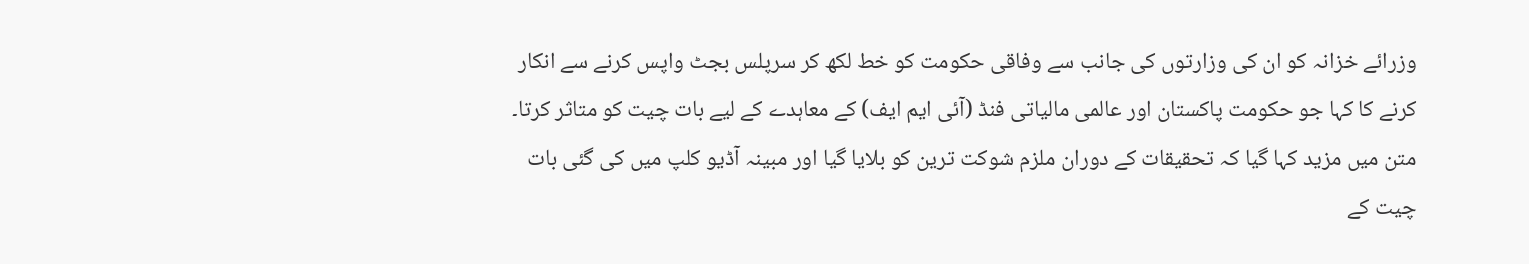وزرائے خزانہ کو ان کی وزارتوں کی جانب سے وفاقی حکومت کو خط لکھ کر سرپلس بجٹ واپس کرنے سے انکار کرنے کا کہا جو حکومت پاکستان اور عالمی مالیاتی فنڈ (آئی ایم ایف) کے معاہدے کے لیے بات چیت کو متاثر کرتا۔
متن میں مزید کہا گیا کہ تحقیقات کے دوران ملزم شوکت ترین کو بلایا گیا اور مبینہ آڈیو کلپ میں کی گئی بات چیت کے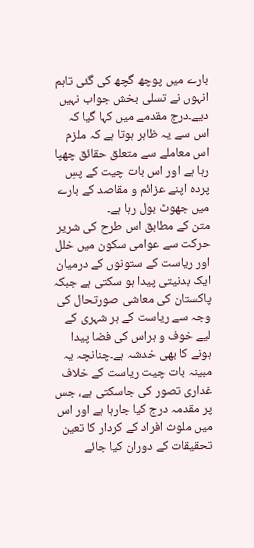بارے میں پوچھ گچھ کی گئی تاہم انہوں نے تسلی بخش جواب نہیں دیے۔درج مقدمے میں کہا گیا کہ اس سے یہ ظاہر ہوتا ہے کہ ملزم اس معاملے سے متعلق حقائق چھپا رہا ہے اور اس بات چیت کے پسِ پردہ اپنے عزائم و مقاصد کے بارے میں جھوٹ بول رہا ہے۔
متن کے مطابق اس طرح کی شریر حرکت سے عوامی سکون میں خلل اور ریاست کے ستونوں کے درمیان ایک بدنیتی پیدا ہو سکتی ہے جبکہ پاکستان کی معاشی صورتحال کی وجہ سے ریاست کے ہر شہری کے لیے خوف و ہراس کی فضا پیدا ہونے کا بھی خدشہ ہے۔چنانچہ یہ مبینہ بات چیت ریاست کے خلاف غداری تصور کی جاسکتی ہے، جس پر مقدمہ درج کیا جارہا ہے اور اس میں ملوث افراد کے کردار کا تعین تحقیقات کے دوران کیا جائے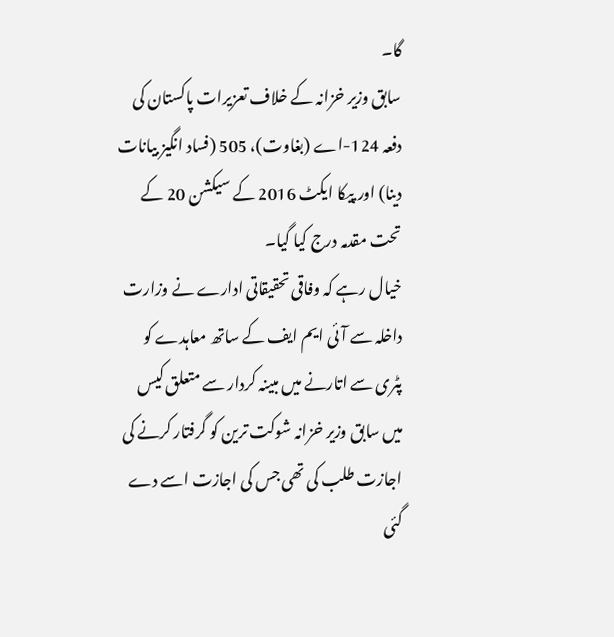گا۔
سابق وزیر خزانہ کے خلاف تعزیرات پاکستان کی دفعہ 124-اے (بغاوت)، 505 (فساد انگیز بیانات دینا) اور پیکا ایکٹ 2016 کے سیکشن 20 کے تحت مقدمہ درج کیا گیا۔
خیال رہے کہ وفاقی تحقیقاتی ادارے نے وزارت داخلہ سے آئی ایم ایف کے ساتھ معاہدے کو پٹری سے اتارنے میں مبینہ کردار سے متعلق کیس میں سابق وزیر خزانہ شوکت ترین کو گرفتار کرنے کی اجازت طلب کی تھی جس کی اجازت اسے دے گئی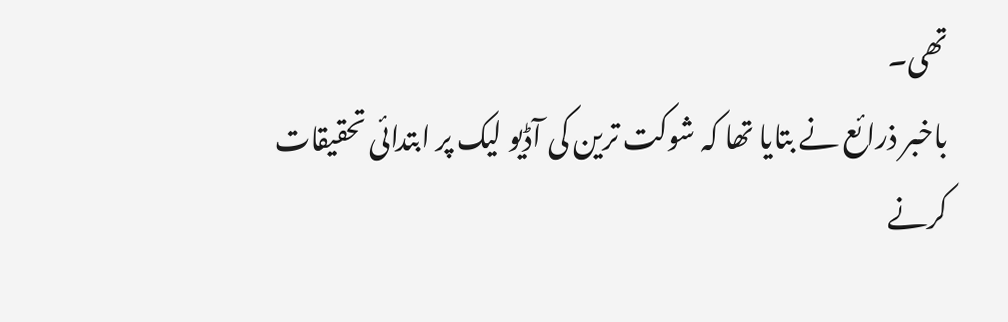تھی۔
باخبر ذرائع نے بتایا تھا کہ شوکت ترین کی آڈیو لیک پر ابتدائی تحقیقات کرنے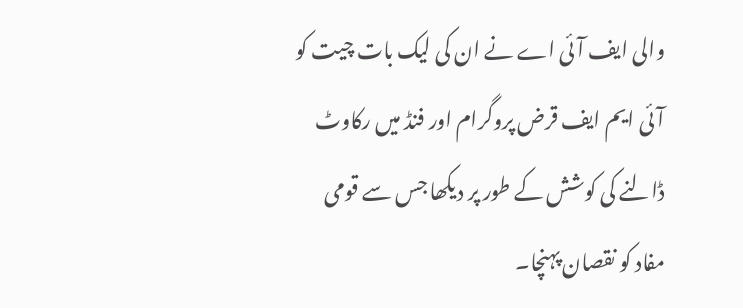والی ایف آئی اے نے ان کی لیک بات چیت کو آئی ایم ایف قرض پروگرام اور فنڈ میں رکاوٹ ڈالنے کی کوشش کے طور پر دیکھا جس سے قومی مفاد کو نقصان پہنچا۔